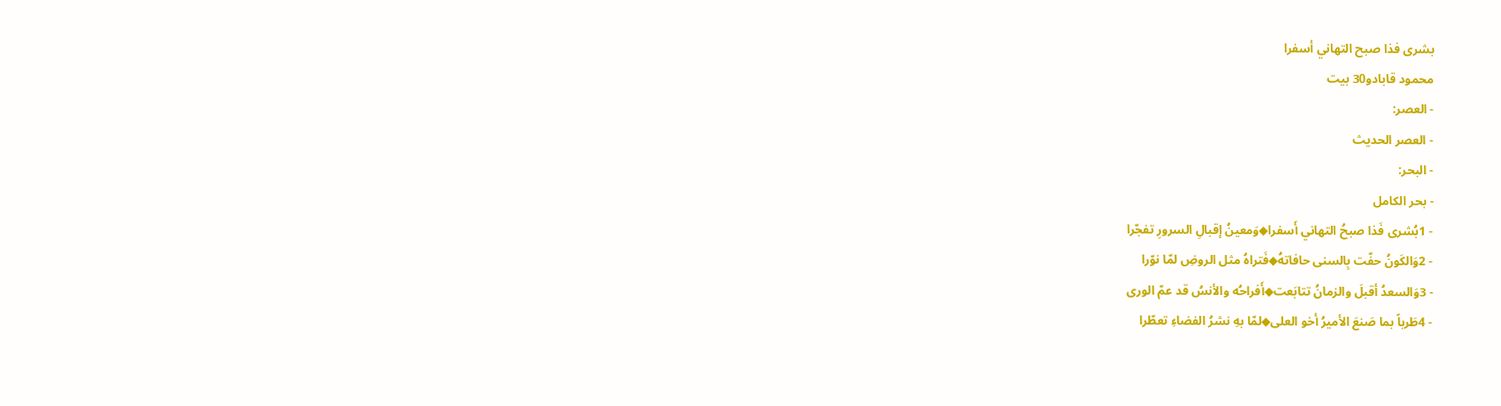بشرى فذا صبح التهاني أسفرا
محمود قابادو30 بيت
- العصر:
- العصر الحديث
- البحر:
- بحر الكامل
- 1بُشرى فَذا صبحُ التهاني أَسفرا◆وَمعينُ إقبالِ السرورِ تفجّرا
- 2وَالكَونُ حفّت بِالسنى حافاتهُ◆فَتراهُ مثل الروضِ لمّا نوّرا
- 3وَالسعدُ أقبلَ والزمانُ تتابَعت◆أَفراحُه والأنسُ قد عمّ الورى
- 4طَرباً بما صَنعَ الأميرُ أخو العلى◆لمّا بهِ نشرُ الفضاءِ تعطّرا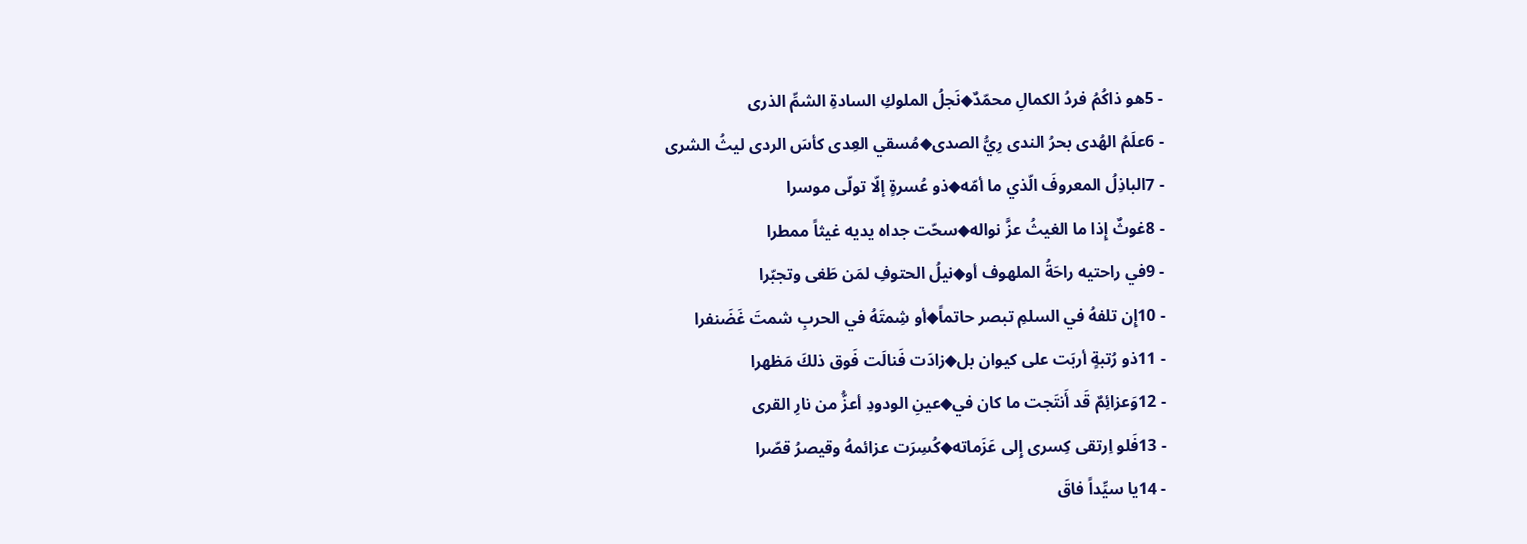- 5هو ذاكُمُ فردُ الكمالِ محمّدٌ◆نَجلُ الملوكِ السادةِ الشمِّ الذرى
- 6علَمُ الهُدى بحرُ الندى رِيُّ الصدى◆مُسقي العِدى كأسَ الردى ليثُ الشرى
- 7الباذِلُ المعروفَ الّذي ما أمّه◆ذو عُسرةٍ إلّا تولّى موسرا
- 8غوثٌ إِذا ما الغيثُ عزَّ نواله◆سحّت جداه يديه غيثاً ممطرا
- 9في راحتيه راحَةُ الملهوف أو◆نيلُ الحتوفِ لمَن طَغى وتجبّرا
- 10إِن تلفهُ في السلمِ تبصر حاتماً◆أو شِمتَهُ في الحربِ شمتَ غَضَنفرا
- 11ذو رُتبةٍ أربَت على كيوان بل◆زادَت فَنالَت فَوق ذلكَ مَظهرا
- 12وَعزائِمٌ قَد أَنتَجت ما كان في◆عينِ الودودِ أعزُّ من نارِ القرى
- 13فَلو اِرتقى كِسرى إِلى عَزَماته◆كُسِرَت عزائمهُ وقيصرُ قصّرا
- 14يا سيِّداً فاقَ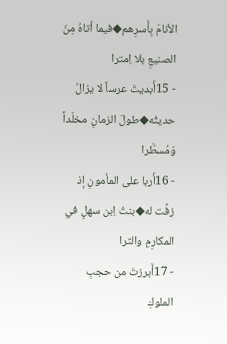الأنامَ بِأَسرِهم◆فيما أتاهُ مِنَ الصنيعِ بلا اِمترا
- 15أَبديتَ عرساً لا يزالُ حديثُه◆طولَ الزمانِ مخلّداً وَمُسطَّرا
- 16أَربا على المأمونِ إذ زفَّت له◆بنتُ اِبن سهلٍ في المكارِمِ والثرا
- 17أَبرزتَ من حجبِ الملوكِ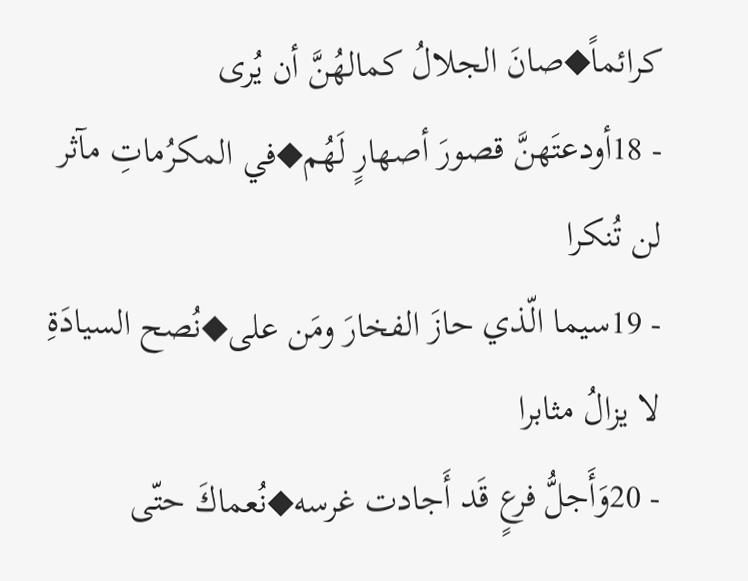كرائماً◆صانَ الجلالُ كمالهُنَّ أن يُرى
- 18أودعتَهنَّ قصورَ أصهارٍ لَهُم◆في المكرُماتِ مآثر لن تُنكرا
- 19سيما الّذي حازَ الفخارَ ومَن على◆نُصح السيادَةِ لا يزالُ مثابرا
- 20وَأَجلُّ فرعٍ قَد أَجادت غرسه◆نُعماكَ حتّى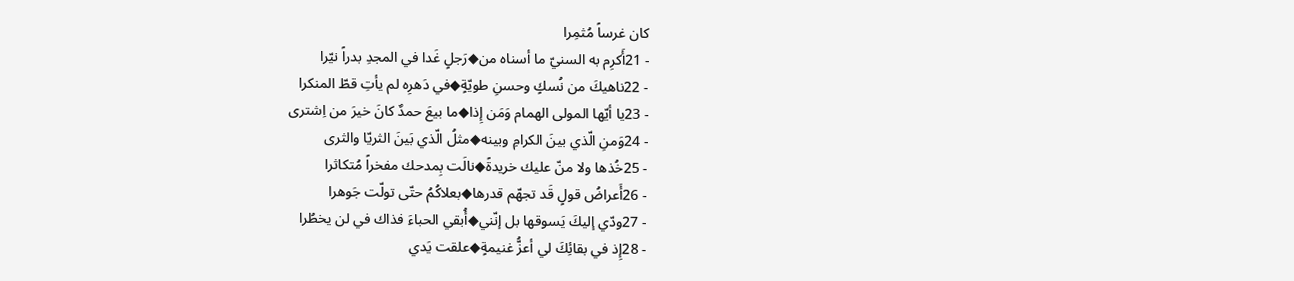كان غرساً مُثمِرا
- 21أَكرِم به السنيّ ما أسناه من◆رَجلٍ غَدا في المجدِ بدراً نيّرا
- 22ناهيكَ من نُسكٍ وحسنِ طويّةٍ◆في دَهرِه لم يأتِ قطّ المنكرا
- 23يا أيّها المولى الهمام وَمَن إِذا◆ما بيعَ حمدٌ كانَ خيرَ من اِشترى
- 24وَمنِ الّذي بينَ الكرامِ وبينه◆مثلُ الّذي بَينَ الثريّا والثرى
- 25خُذها ولا منّ عليك خريدةً◆نالَت بِمدحك مفخراً مُتكاثرا
- 26أَعراضُ قولٍ قَد تجهّم قدرها◆بعلاكُمُ حتّى تولّت جَوهرا
- 27ودّي إليكَ يَسوقها بل إنّني◆أُبقي الحباءَ فذاك في لن يخطُرا
- 28إِذ في بقائِكَ لي أعزُّ غنيمةٍ◆علقت يَدي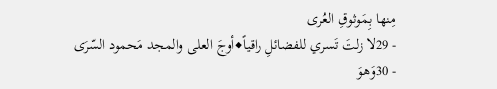مِنها بِمَوثوقِ العُرى
- 29لا زلتَ تَسري للفضائلِ راقياً◆أوجَ العلى والمجد مَحمود السّرَى
- 30وَهوَ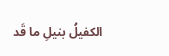الكفيلُ بنيلِ ما قَد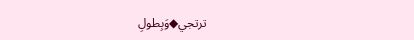ترتجي◆وَبِطولِ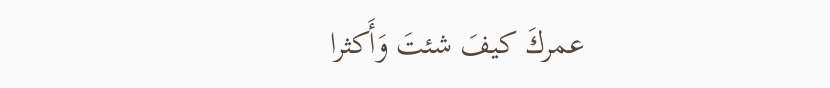عمركَ كيفَ شئتَ وَأَكثرا